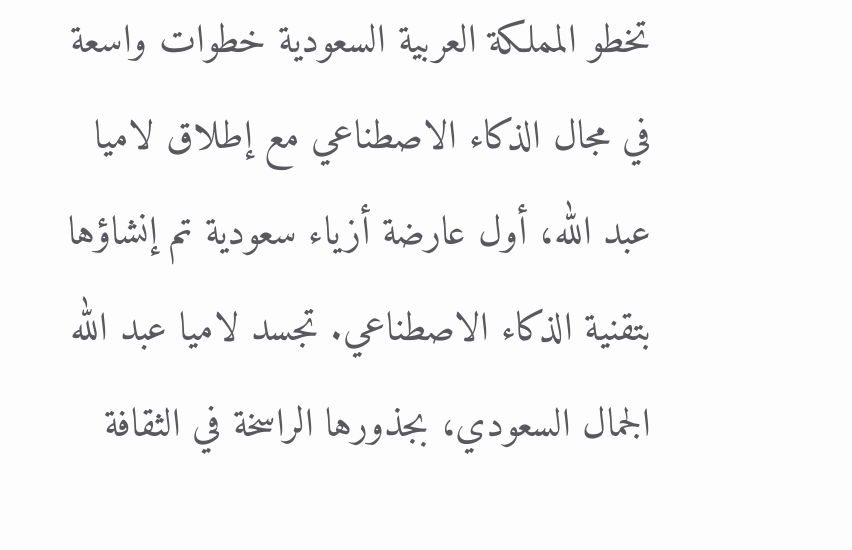تخطو المملكة العربية السعودية خطوات واسعة في مجال الذكاء الاصطناعي مع إطلاق لاميا عبد الله، أول عارضة أزياء سعودية تم إنشاؤها بتقنية الذكاء الاصطناعي. تجسد لاميا عبد الله الجمال السعودي، بجذورها الراسخة في الثقافة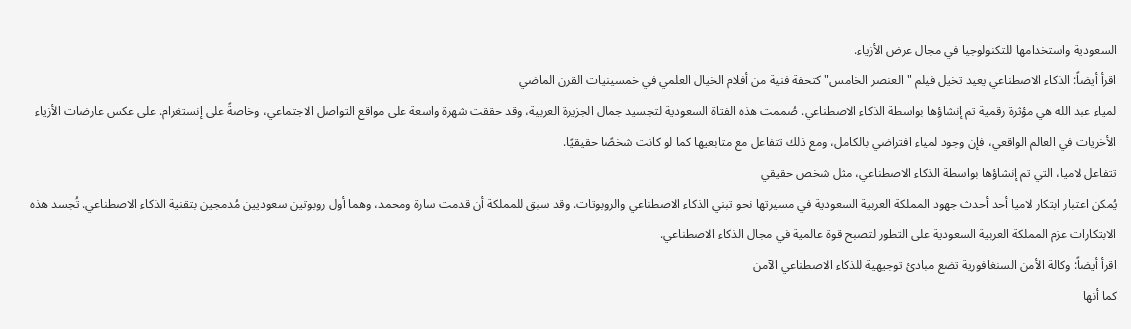السعودية واستخدامها للتكنولوجيا في مجال عرض الأزياء.
اقرأ أيضاً: الذكاء الاصطناعي يعيد تخيل فيلم "العنصر الخامس" كتحفة فنية من أفلام الخيال العلمي في خمسينيات القرن الماضي
لمياء عبد الله هي مؤثرة رقمية تم إنشاؤها بواسطة الذكاء الاصطناعي. صُممت هذه الفتاة السعودية لتجسيد جمال الجزيرة العربية، وقد حققت شهرة واسعة على مواقع التواصل الاجتماعي، وخاصةً على إنستغرام. على عكس عارضات الأزياء الأخريات في العالم الواقعي، فإن وجود لمياء افتراضي بالكامل، ومع ذلك تتفاعل مع متابعيها كما لو كانت شخصًا حقيقيًا.
تتفاعل لاميا، التي تم إنشاؤها بواسطة الذكاء الاصطناعي، مثل شخص حقيقي
يُمكن اعتبار ابتكار لاميا أحد أحدث جهود المملكة العربية السعودية في مسيرتها نحو تبني الذكاء الاصطناعي والروبوتات. وقد سبق للمملكة أن قدمت سارة ومحمد، وهما أول روبوتين سعوديين مُدمجين بتقنية الذكاء الاصطناعي. تُجسد هذه الابتكارات عزم المملكة العربية السعودية على التطور لتصبح قوة عالمية في مجال الذكاء الاصطناعي.
اقرأ أيضاً: وكالة الأمن السنغافورية تضع مبادئ توجيهية للذكاء الاصطناعي الآمن
كما أنها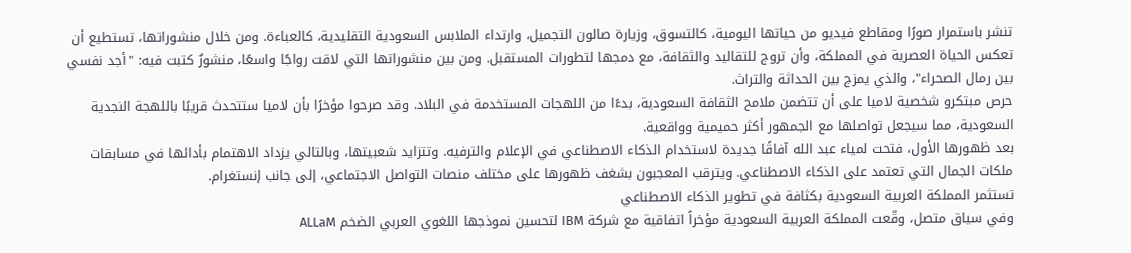تنشر باستمرار صورًا ومقاطع فيديو من حياتها اليومية، كالتسوق، وزيارة صالون التجميل، وارتداء الملابس السعودية التقليدية، كالعباءة. ومن خلال منشوراتها، تستطيع أن تعكس الحياة العصرية في المملكة، وأن تروج للتقاليد والثقافة، مع دمجها لتطورات المستقبل. ومن بين منشوراتها التي لاقت رواجًا واسعًا، منشورٌ كتبت فيه: "أجد نفسي بين رمال الصحراء"، والذي يمزج بين الحداثة والتراث.
حرص مبتكرو شخصية لاميا على أن تتضمن ملامح الثقافة السعودية، بدءًا من اللهجات المستخدمة في البلاد. وقد صرحوا مؤخرًا بأن لاميا ستتحدث قريبًا باللهجة النجدية السعودية، مما سيجعل تواصلها مع الجمهور أكثر حميمية وواقعية.
بعد ظهورها الأول، فتحت لمياء عبد الله آفاقًا جديدة لاستخدام الذكاء الاصطناعي في الإعلام والترفيه. وتتزايد شعبيتها، وبالتالي يزداد الاهتمام بأدائها في مسابقات ملكات الجمال التي تعتمد على الذكاء الاصطناعي. ويترقب المعجبون بشغف ظهورها على مختلف منصات التواصل الاجتماعي، إلى جانب إنستغرام.
تستثمر المملكة العربية السعودية بكثافة في تطوير الذكاء الاصطناعي
وفي سياق متصل، وقّعت المملكة العربية السعودية مؤخراً اتفاقية مع شركة IBM لتحسين نموذجها اللغوي العربي الضخم ALLaM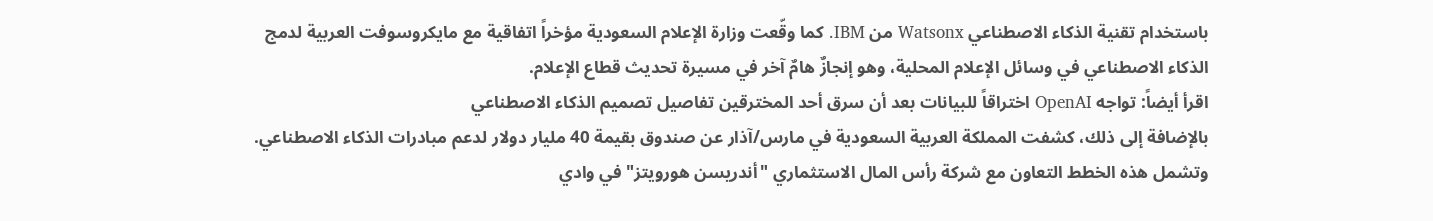باستخدام تقنية الذكاء الاصطناعي Watsonx من IBM. كما وقّعت وزارة الإعلام السعودية مؤخراً اتفاقية مع مايكروسوفت العربية لدمج الذكاء الاصطناعي في وسائل الإعلام المحلية، وهو إنجازٌ هامٌ آخر في مسيرة تحديث قطاع الإعلام.
اقرأ أيضاً: تواجه OpenAI اختراقاً للبيانات بعد أن سرق أحد المخترقين تفاصيل تصميم الذكاء الاصطناعي
بالإضافة إلى ذلك، كشفت المملكة العربية السعودية في مارس/آذار عن صندوق بقيمة 40 مليار دولار لدعم مبادرات الذكاء الاصطناعي. وتشمل هذه الخطط التعاون مع شركة رأس المال الاستثماري "أندريسن هورويتز" في وادي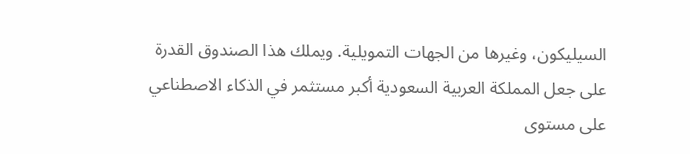السيليكون، وغيرها من الجهات التمويلية. ويملك هذا الصندوق القدرة على جعل المملكة العربية السعودية أكبر مستثمر في الذكاء الاصطناعي على مستوى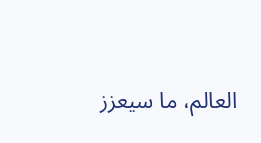العالم، ما سيعزز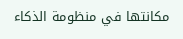مكانتها في منظومة الذكاء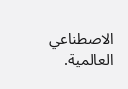الاصطناعي العالمية.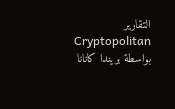التقارير Cryptopolitan بواسطة بريندا كانانا